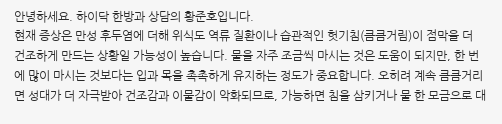안녕하세요. 하이닥 한방과 상담의 황준호입니다.
현재 증상은 만성 후두염에 더해 위식도 역류 질환이나 습관적인 헛기침(큼큼거림)이 점막을 더 건조하게 만드는 상황일 가능성이 높습니다. 물을 자주 조금씩 마시는 것은 도움이 되지만, 한 번에 많이 마시는 것보다는 입과 목을 촉촉하게 유지하는 정도가 중요합니다. 오히려 계속 큼큼거리면 성대가 더 자극받아 건조감과 이물감이 악화되므로, 가능하면 침을 삼키거나 물 한 모금으로 대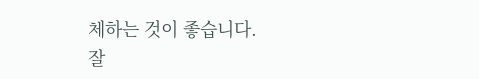체하는 것이 좋습니다.
잘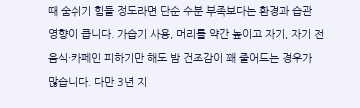때 숨쉬기 힘들 정도라면 단순 수분 부족보다는 환경과 습관 영향이 큽니다. 가습기 사용, 머리를 약간 높이고 자기, 자기 전 음식·카페인 피하기만 해도 밤 건조감이 꽤 줄어드는 경우가 많습니다. 다만 3년 지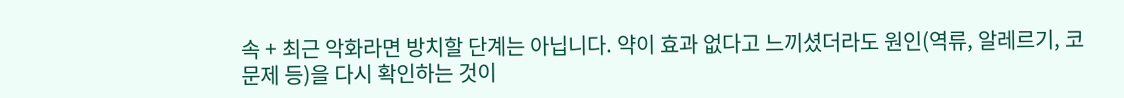속 + 최근 악화라면 방치할 단계는 아닙니다. 약이 효과 없다고 느끼셨더라도 원인(역류, 알레르기, 코 문제 등)을 다시 확인하는 것이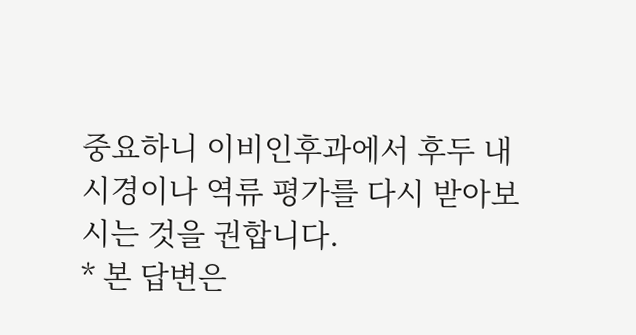중요하니 이비인후과에서 후두 내시경이나 역류 평가를 다시 받아보시는 것을 권합니다.
* 본 답변은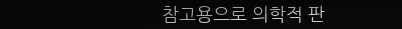참고용으로 의학적 판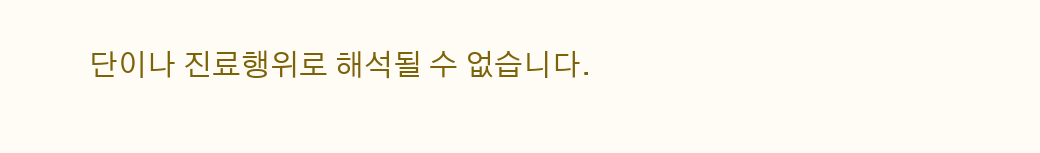단이나 진료행위로 해석될 수 없습니다.